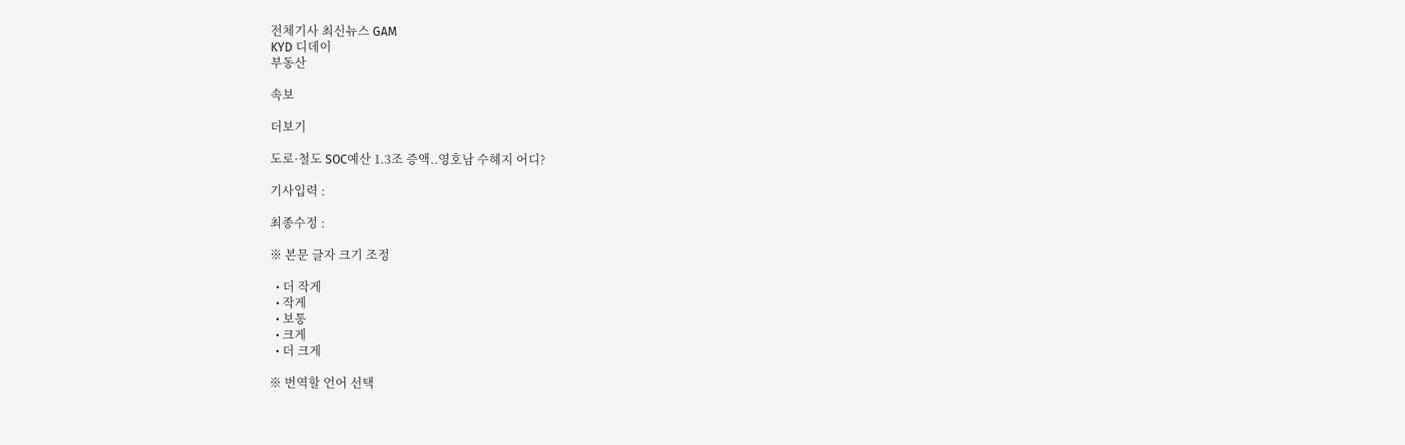전체기사 최신뉴스 GAM
KYD 디데이
부동산

속보

더보기

도로·철도 SOC예산 1.3조 증액..영호남 수혜지 어디?

기사입력 :

최종수정 :

※ 본문 글자 크기 조정

  • 더 작게
  • 작게
  • 보통
  • 크게
  • 더 크게

※ 번역할 언어 선택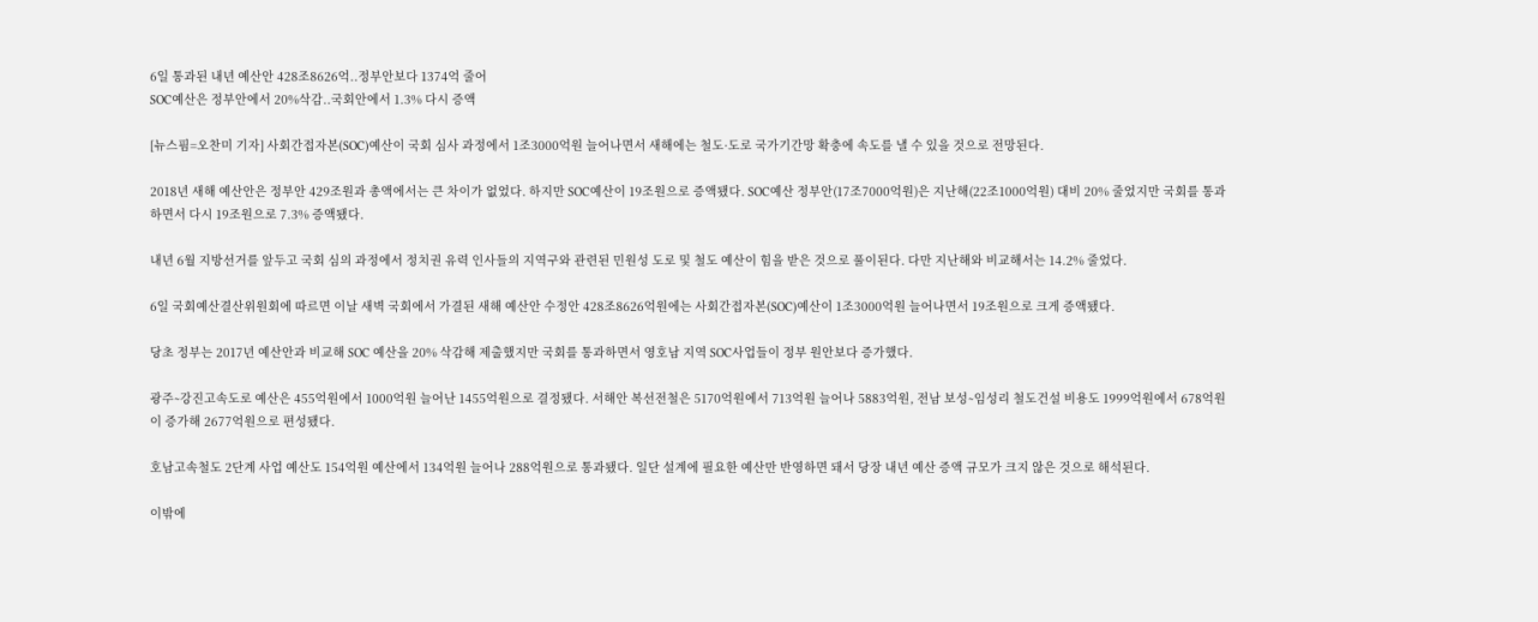6일 통과된 내년 예산안 428조8626억..정부안보다 1374억 줄어
SOC예산은 정부안에서 20%삭감..국회안에서 1.3% 다시 증액

[뉴스핌=오찬미 기자] 사회간접자본(SOC)예산이 국회 심사 과정에서 1조3000억원 늘어나면서 새해에는 철도·도로 국가기간망 확충에 속도를 낼 수 있을 것으로 전망된다.

2018년 새해 예산안은 정부안 429조원과 총액에서는 큰 차이가 없었다. 하지만 SOC예산이 19조원으로 증액됐다. SOC예산 정부안(17조7000억원)은 지난해(22조1000억원) 대비 20% 줄었지만 국회를 통과하면서 다시 19조원으로 7.3% 증액됐다.

내년 6월 지방선거를 앞두고 국회 심의 과정에서 정치권 유력 인사들의 지역구와 관련된 민원성 도로 및 철도 예산이 힘을 받은 것으로 풀이된다. 다만 지난해와 비교해서는 14.2% 줄었다.

6일 국회예산결산위원회에 따르면 이날 새벽 국회에서 가결된 새해 예산안 수정안 428조8626억원에는 사회간접자본(SOC)예산이 1조3000억원 늘어나면서 19조원으로 크게 증액됐다.

당초 정부는 2017년 예산안과 비교해 SOC 예산을 20% 삭감해 제출했지만 국회를 통과하면서 영호남 지역 SOC사업들이 정부 원안보다 증가했다.

광주∼강진고속도로 예산은 455억원에서 1000억원 늘어난 1455억원으로 결정됐다. 서해안 복선전철은 5170억원에서 713억원 늘어나 5883억원, 전남 보성∼임성리 철도건설 비용도 1999억원에서 678억원이 증가해 2677억원으로 편성됐다.

호남고속철도 2단계 사업 예산도 154억원 예산에서 134억원 늘어나 288억원으로 통과됐다. 일단 설계에 필요한 예산만 반영하면 돼서 당장 내년 예산 증액 규모가 크지 않은 것으로 해석된다.

이밖에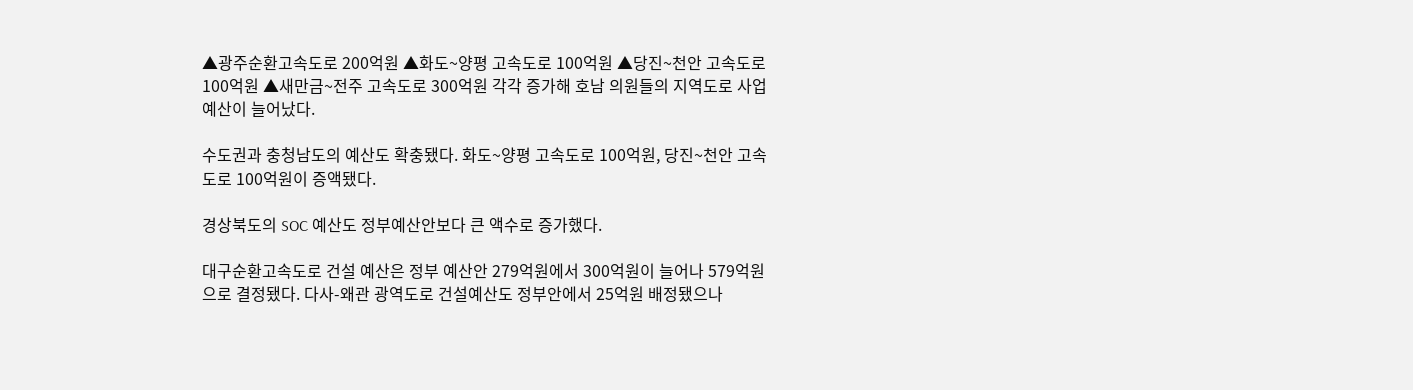▲광주순환고속도로 200억원 ▲화도~양평 고속도로 100억원 ▲당진~천안 고속도로 100억원 ▲새만금~전주 고속도로 300억원 각각 증가해 호남 의원들의 지역도로 사업 예산이 늘어났다.

수도권과 충청남도의 예산도 확충됐다. 화도~양평 고속도로 100억원, 당진~천안 고속도로 100억원이 증액됐다.

경상북도의 SOC 예산도 정부예산안보다 큰 액수로 증가했다.

대구순환고속도로 건설 예산은 정부 예산안 279억원에서 300억원이 늘어나 579억원으로 결정됐다. 다사-왜관 광역도로 건설예산도 정부안에서 25억원 배정됐으나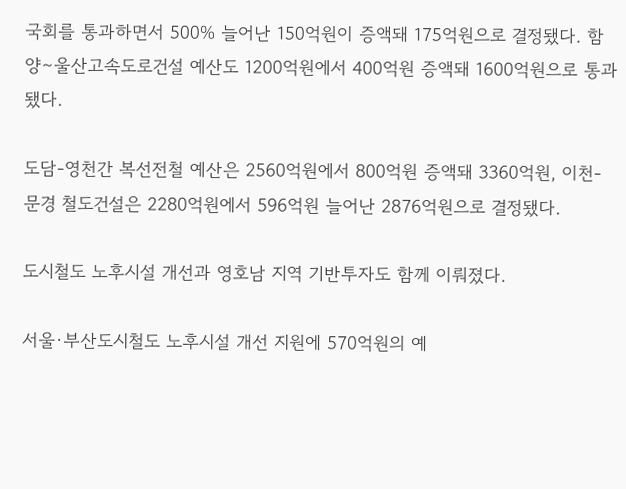국회를 통과하면서 500% 늘어난 150억원이 증액돼 175억원으로 결정됐다. 함양∼울산고속도로건설 예산도 1200억원에서 400억원 증액돼 1600억원으로 통과됐다.

도담-영천간 복선전철 예산은 2560억원에서 800억원 증액돼 3360억원, 이천-문경 철도건설은 2280억원에서 596억원 늘어난 2876억원으로 결정됐다.

도시철도 노후시설 개선과 영호남 지역 기반투자도 함께 이뤄졌다.

서울·부산도시철도 노후시설 개선 지원에 570억원의 예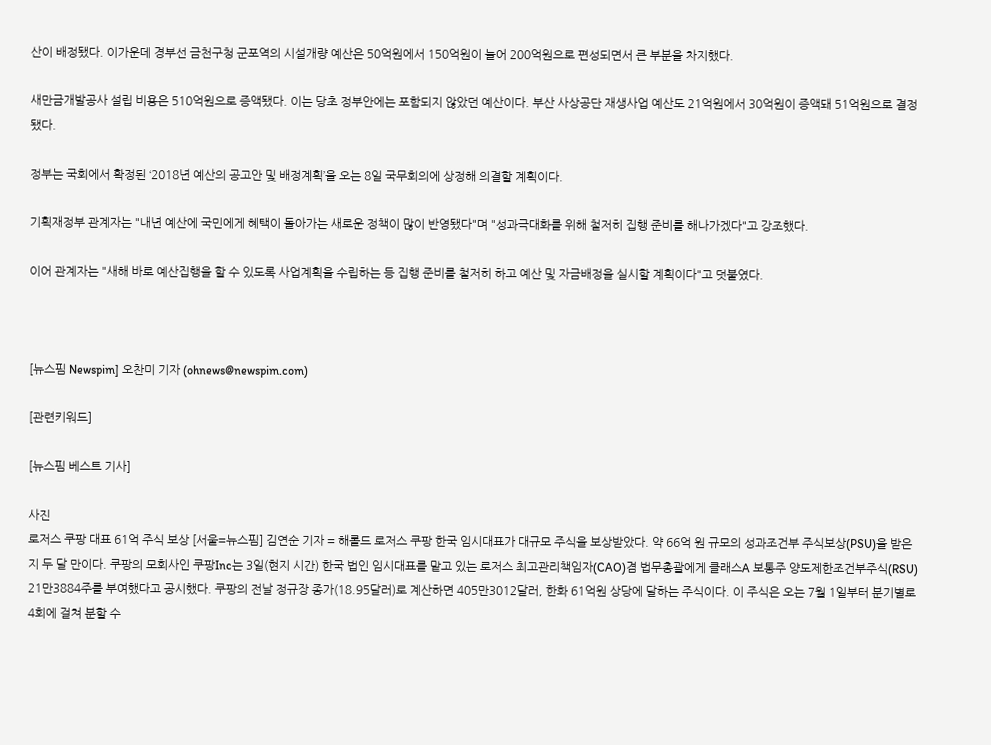산이 배정됐다. 이가운데 경부선 금천구청 군포역의 시설개량 예산은 50억원에서 150억원이 늘어 200억원으로 편성되면서 큰 부분을 차지했다.

새만금개발공사 설립 비용은 510억원으로 증액됐다. 이는 당초 정부안에는 포함되지 않았던 예산이다. 부산 사상공단 재생사업 예산도 21억원에서 30억원이 증액돼 51억원으로 결정됐다.

정부는 국회에서 확정된 ‘2018년 예산의 공고안 및 배정계획’을 오는 8일 국무회의에 상정해 의결할 계획이다.

기획재정부 관계자는 "내년 예산에 국민에게 혜택이 돌아가는 새로운 정책이 많이 반영됐다"며 "성과극대화를 위해 철저히 집행 준비를 해나가겠다"고 강조했다.

이어 관계자는 "새해 바로 예산집행을 할 수 있도록 사업계획을 수립하는 등 집행 준비를 철저히 하고 예산 및 자금배정을 실시할 계획이다"고 덧붙였다.



[뉴스핌 Newspim] 오찬미 기자 (ohnews@newspim.com)

[관련키워드]

[뉴스핌 베스트 기사]

사진
로저스 쿠팡 대표 61억 주식 보상 [서울=뉴스핌] 김연순 기자 = 해롤드 로저스 쿠팡 한국 임시대표가 대규모 주식을 보상받았다. 약 66억 원 규모의 성과조건부 주식보상(PSU)을 받은 지 두 달 만이다. 쿠팡의 모회사인 쿠팡Inc는 3일(현지 시간) 한국 법인 임시대표를 맡고 있는 로저스 최고관리책임자(CAO)겸 법무총괄에게 클래스A 보통주 양도제한조건부주식(RSU) 21만3884주를 부여했다고 공시했다. 쿠팡의 전날 정규장 종가(18.95달러)로 계산하면 405만3012달러, 한화 61억원 상당에 달하는 주식이다. 이 주식은 오는 7월 1일부터 분기별로 4회에 걸쳐 분할 수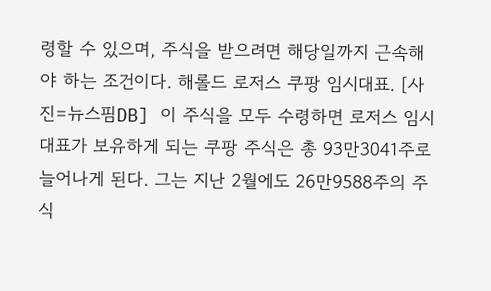령할 수 있으며, 주식을 받으려면 해당일까지 근속해야 하는 조건이다. 해롤드 로저스 쿠팡 임시대표. [사진=뉴스핌DB] 이 주식을 모두 수령하면 로저스 임시대표가 보유하게 되는 쿠팡 주식은 총 93만3041주로 늘어나게 된다. 그는 지난 2월에도 26만9588주의 주식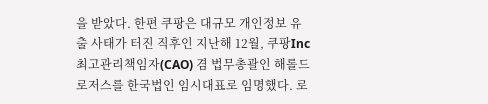을 받았다. 한편 쿠팡은 대규모 개인정보 유출 사태가 터진 직후인 지난해 12월, 쿠팡Inc 최고관리책임자(CAO) 겸 법무총괄인 해롤드 로저스를 한국법인 임시대표로 임명했다. 로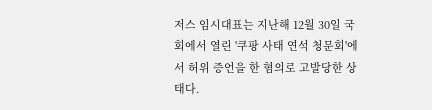저스 임시대표는 지난해 12월 30일 국회에서 열린 '쿠팡 사태 연석 청문회'에서 허위 증언을 한 혐의로 고발당한 상태다.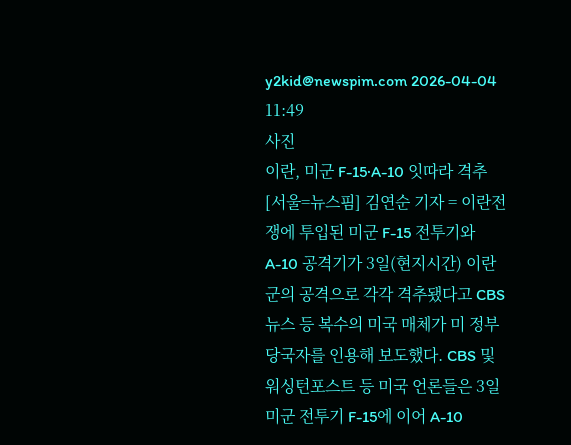y2kid@newspim.com 2026-04-04 11:49
사진
이란, 미군 F-15·A-10 잇따라 격추 [서울=뉴스핌] 김연순 기자 = 이란전쟁에 투입된 미군 F-15 전투기와 A-10 공격기가 3일(현지시간) 이란군의 공격으로 각각 격추됐다고 CBS 뉴스 등 복수의 미국 매체가 미 정부 당국자를 인용해 보도했다. CBS 및 워싱턴포스트 등 미국 언론들은 3일 미군 전투기 F-15에 이어 A-10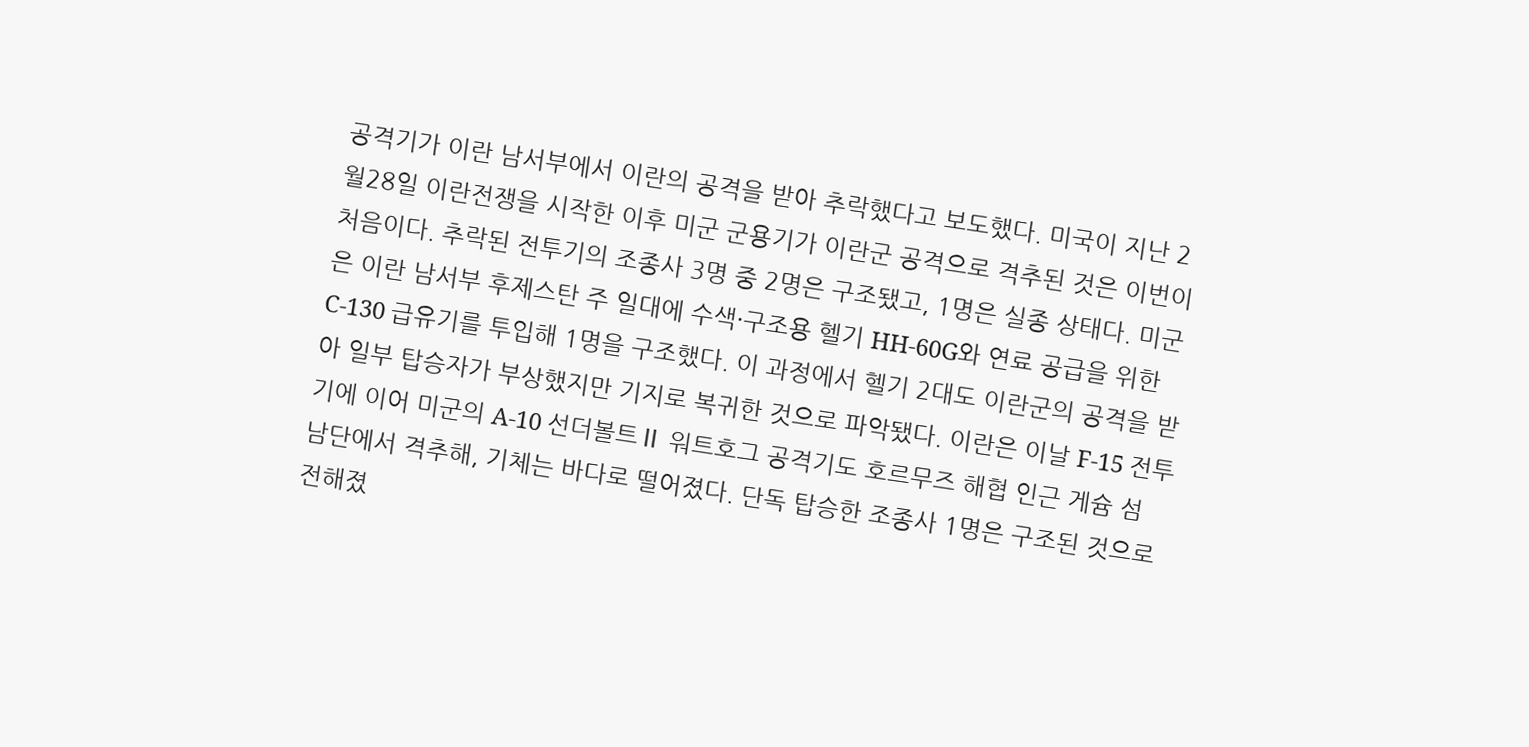공격기가 이란 남서부에서 이란의 공격을 받아 추락했다고 보도했다. 미국이 지난 2월28일 이란전쟁을 시작한 이후 미군 군용기가 이란군 공격으로 격추된 것은 이번이 처음이다. 추락된 전투기의 조종사 3명 중 2명은 구조됐고, 1명은 실종 상태다. 미군은 이란 남서부 후제스탄 주 일대에 수색·구조용 헬기 HH-60G와 연료 공급을 위한 C-130 급유기를 투입해 1명을 구조했다. 이 과정에서 헬기 2대도 이란군의 공격을 받아 일부 탑승자가 부상했지만 기지로 복귀한 것으로 파악됐다. 이란은 이날 F-15 전투기에 이어 미군의 A-10 선더볼트Ⅱ 워트호그 공격기도 호르무즈 해협 인근 게슘 섬 남단에서 격추해, 기체는 바다로 떨어졌다. 단독 탑승한 조종사 1명은 구조된 것으로 전해졌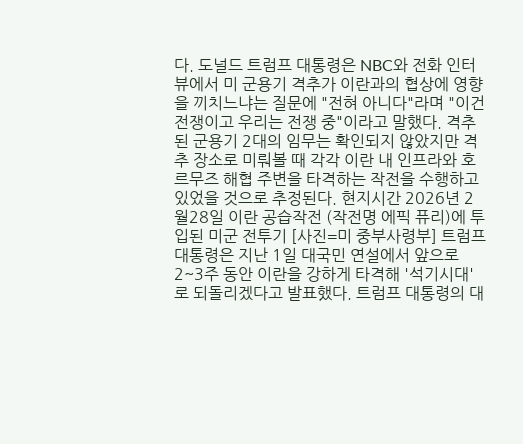다. 도널드 트럼프 대통령은 NBC와 전화 인터뷰에서 미 군용기 격추가 이란과의 협상에 영향을 끼치느냐는 질문에 "전혀 아니다"라며 "이건 전쟁이고 우리는 전쟁 중"이라고 말했다. 격추된 군용기 2대의 임무는 확인되지 않았지만 격추 장소로 미뤄볼 때 각각 이란 내 인프라와 호르무즈 해협 주변을 타격하는 작전을 수행하고 있었을 것으로 추정된다. 현지시간 2026년 2월28일 이란 공습작전 (작전명 에픽 퓨리)에 투입된 미군 전투기 [사진=미 중부사령부] 트럼프 대통령은 지난 1일 대국민 연설에서 앞으로 2~3주 동안 이란을 강하게 타격해 '석기시대'로 되돌리겠다고 발표했다. 트럼프 대통령의 대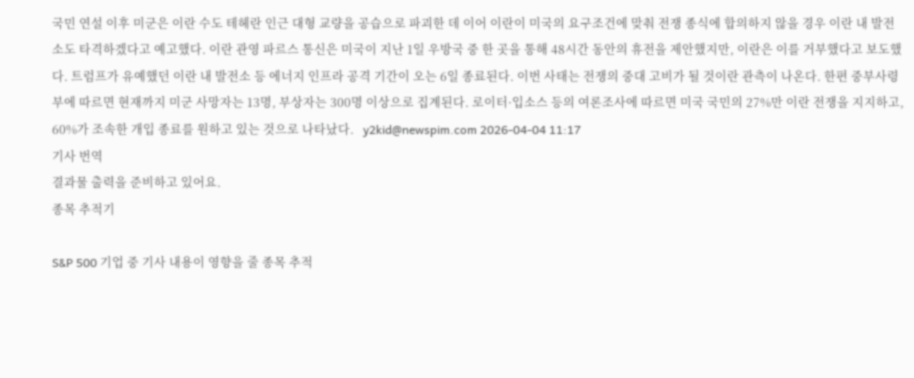국민 연설 이후 미군은 이란 수도 테헤란 인근 대형 교량을 공습으로 파괴한 데 이어 이란이 미국의 요구조건에 맞춰 전쟁 종식에 합의하지 않을 경우 이란 내 발전소도 타격하겠다고 예고했다. 이란 관영 파르스 통신은 미국이 지난 1일 우방국 중 한 곳을 통해 48시간 동안의 휴전을 제안했지만, 이란은 이를 거부했다고 보도했다. 트럼프가 유예했던 이란 내 발전소 등 에너지 인프라 공격 기간이 오는 6일 종료된다. 이번 사태는 전쟁의 중대 고비가 될 것이란 관측이 나온다. 한편 중부사령부에 따르면 현재까지 미군 사망자는 13명, 부상자는 300명 이상으로 집계된다. 로이터·입소스 등의 여론조사에 따르면 미국 국민의 27%만 이란 전쟁을 지지하고, 60%가 조속한 개입 종료를 원하고 있는 것으로 나타났다.   y2kid@newspim.com 2026-04-04 11:17
기사 번역
결과물 출력을 준비하고 있어요.
종목 추적기

S&P 500 기업 중 기사 내용이 영향을 줄 종목 추적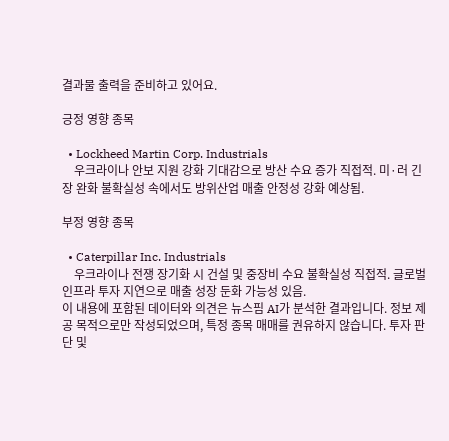결과물 출력을 준비하고 있어요.

긍정 영향 종목

  • Lockheed Martin Corp. Industrials
    우크라이나 안보 지원 강화 기대감으로 방산 수요 증가 직접적. 미·러 긴장 완화 불확실성 속에서도 방위산업 매출 안정성 강화 예상됨.

부정 영향 종목

  • Caterpillar Inc. Industrials
    우크라이나 전쟁 장기화 시 건설 및 중장비 수요 불확실성 직접적. 글로벌 인프라 투자 지연으로 매출 성장 둔화 가능성 있음.
이 내용에 포함된 데이터와 의견은 뉴스핌 AI가 분석한 결과입니다. 정보 제공 목적으로만 작성되었으며, 특정 종목 매매를 권유하지 않습니다. 투자 판단 및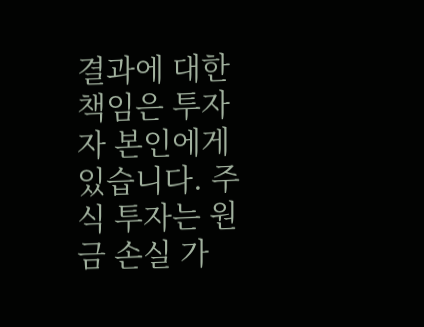결과에 대한 책임은 투자자 본인에게 있습니다. 주식 투자는 원금 손실 가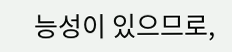능성이 있으므로,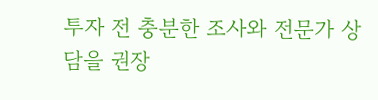투자 전 충분한 조사와 전문가 상담을 권장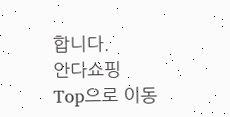합니다.
안다쇼핑
Top으로 이동